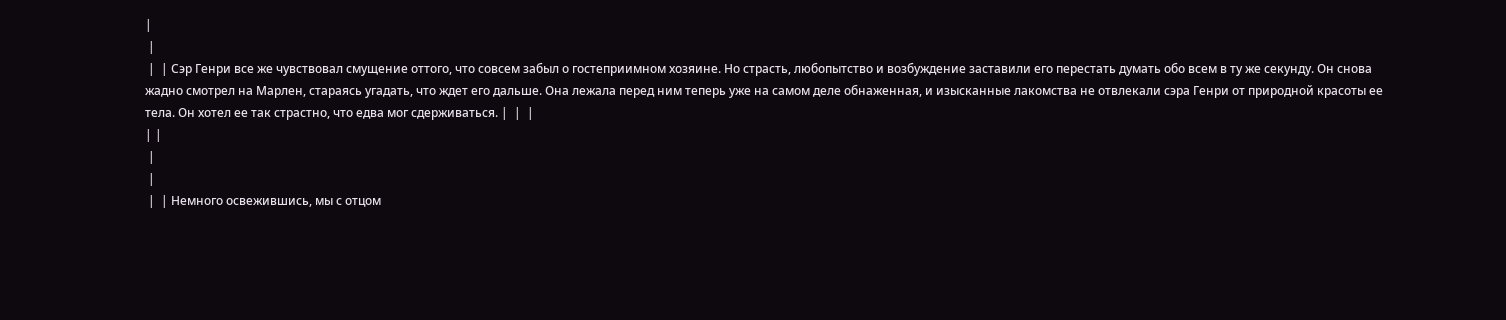|
 |
 |  | Сэр Генри все же чувствовал смущение оттого, что совсем забыл о гостеприимном хозяине. Но страсть, любопытство и возбуждение заставили его перестать думать обо всем в ту же секунду. Он снова жадно смотрел на Марлен, стараясь угадать, что ждет его дальше. Она лежала перед ним теперь уже на самом деле обнаженная, и изысканные лакомства не отвлекали сэра Генри от природной красоты ее тела. Он хотел ее так страстно, что едва мог сдерживаться. |  |  |
| |
 |
 |
 |  | Немного освежившись, мы с отцом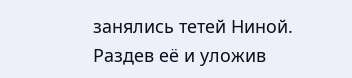занялись тетей Ниной. Раздев её и уложив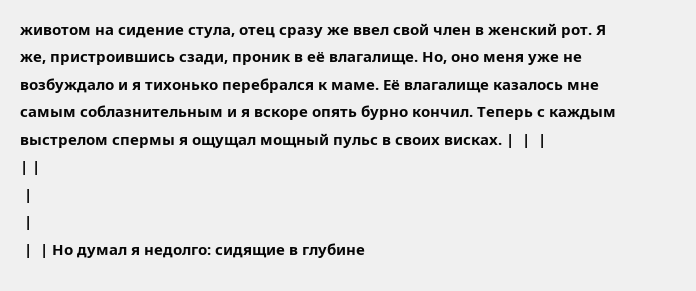животом на сидение стула, отец сразу же ввел свой член в женский рот. Я же, пристроившись сзади, проник в её влагалище. Но, оно меня уже не возбуждало и я тихонько перебрался к маме. Её влагалище казалось мне самым соблазнительным и я вскоре опять бурно кончил. Теперь с каждым выстрелом спермы я ощущал мощный пульс в своих висках. |  |  |
| |
 |
 |
 |  | Но думал я недолго: сидящие в глубине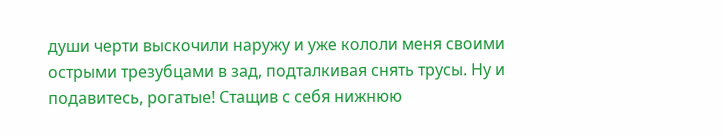души черти выскочили наружу и уже кололи меня своими острыми трезубцами в зад, подталкивая снять трусы. Ну и подавитесь, рогатые! Стащив с себя нижнюю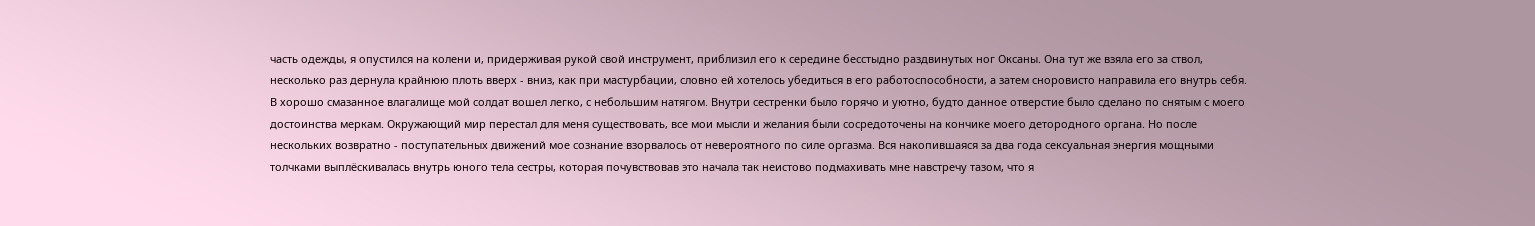часть одежды, я опустился на колени и, придерживая рукой свой инструмент, приблизил его к середине бесстыдно раздвинутых ног Оксаны. Она тут же взяла его за ствол, несколько раз дернула крайнюю плоть вверх - вниз, как при мастурбации, словно ей хотелось убедиться в его работоспособности, а затем сноровисто направила его внутрь себя. В хорошо смазанное влагалище мой солдат вошел легко, с небольшим натягом. Внутри сестренки было горячо и уютно, будто данное отверстие было сделано по снятым с моего достоинства меркам. Окружающий мир перестал для меня существовать, все мои мысли и желания были сосредоточены на кончике моего детородного органа. Но после нескольких возвратно - поступательных движений мое сознание взорвалось от невероятного по силе оргазма. Вся накопившаяся за два года сексуальная энергия мощными толчками выплёскивалась внутрь юного тела сестры, которая почувствовав это начала так неистово подмахивать мне навстречу тазом, что я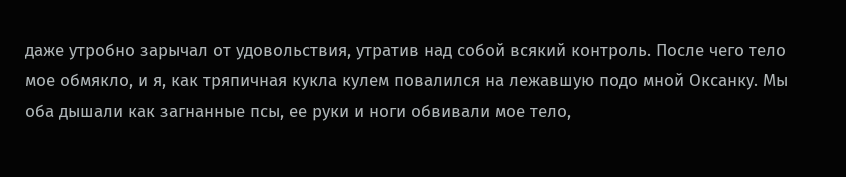даже утробно зарычал от удовольствия, утратив над собой всякий контроль. После чего тело мое обмякло, и я, как тряпичная кукла кулем повалился на лежавшую подо мной Оксанку. Мы оба дышали как загнанные псы, ее руки и ноги обвивали мое тело,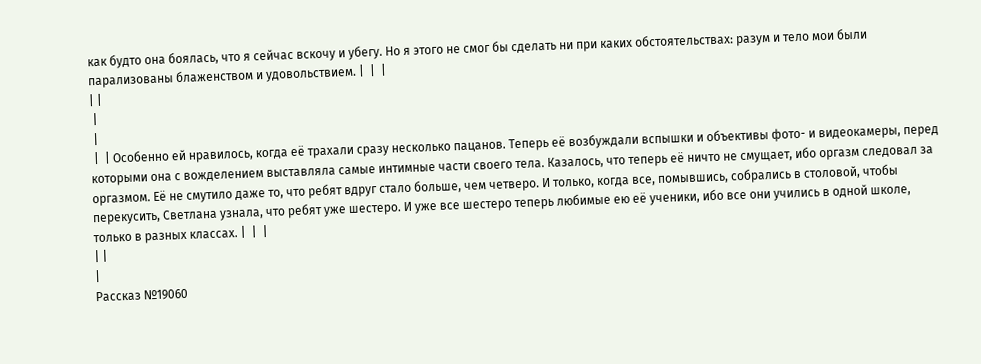как будто она боялась, что я сейчас вскочу и убегу. Но я этого не смог бы сделать ни при каких обстоятельствах: разум и тело мои были парализованы блаженством и удовольствием. |  |  |
| |
 |
 |
 |  | Особенно ей нравилось, когда её трахали сразу несколько пацанов. Теперь её возбуждали вспышки и объективы фото- и видеокамеры, перед которыми она с вожделением выставляла самые интимные части своего тела. Казалось, что теперь её ничто не смущает, ибо оргазм следовал за оргазмом. Её не смутило даже то, что ребят вдруг стало больше, чем четверо. И только, когда все, помывшись, собрались в столовой, чтобы перекусить, Светлана узнала, что ребят уже шестеро. И уже все шестеро теперь любимые ею её ученики, ибо все они учились в одной школе, только в разных классах. |  |  |
| |
|
Рассказ №19060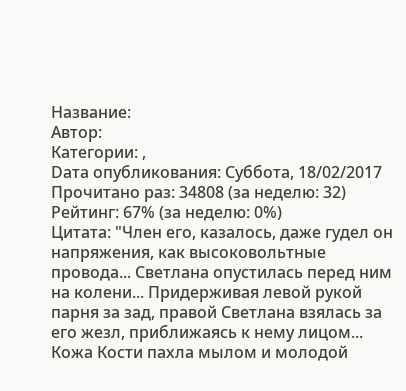Название:
Автор:
Категории: ,
Dата опубликования: Суббота, 18/02/2017
Прочитано раз: 34808 (за неделю: 32)
Рейтинг: 67% (за неделю: 0%)
Цитата: "Член его, казалось, даже гудел он напряжения, как высоковольтные провода... Светлана опустилась перед ним на колени... Придерживая левой рукой парня за зад, правой Светлана взялась за его жезл, приближаясь к нему лицом... Кожа Кости пахла мылом и молодой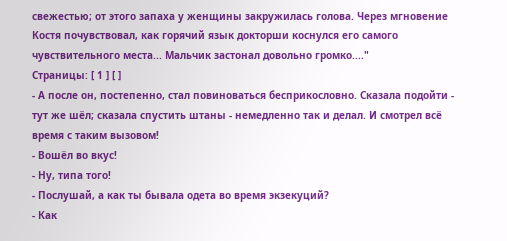свежестью; от этого запаха у женщины закружилась голова. Через мгновение Костя почувствовал, как горячий язык докторши коснулся его самого чувствительного места... Мальчик застонал довольно громко...."
Страницы: [ 1 ] [ ]
- А после он, постепенно, стал повиноваться бесприкословно. Сказала подойти - тут же шёл; сказала спустить штаны - немедленно так и делал. И смотрел всё время с таким вызовом!
- Вошёл во вкус!
- Ну, типа того!
- Послушай, а как ты бывала одета во время экзекуций?
- Как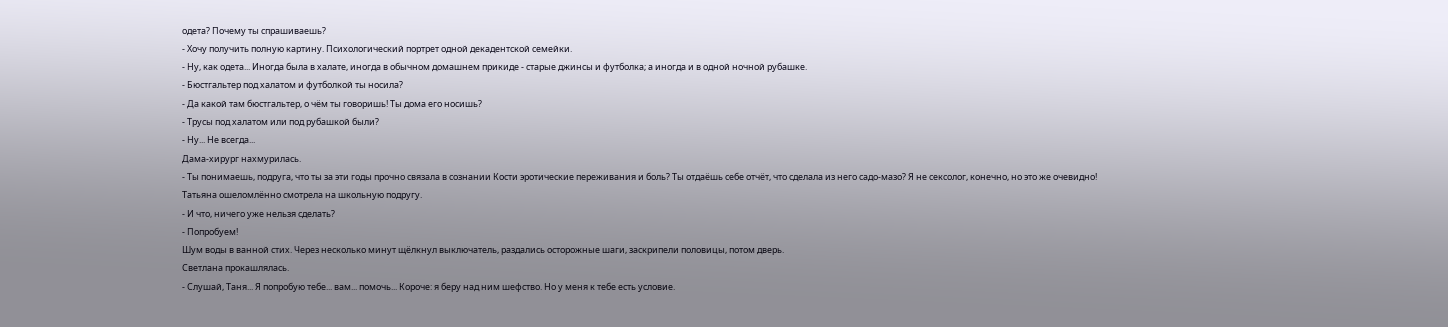одета? Почему ты спрашиваешь?
- Хочу получить полную картину. Психологический портрет одной декадентской семейки.
- Ну, как одета... Иногда была в халате, иногда в обычном домашнем прикиде - старые джинсы и футболка; а иногда и в одной ночной рубашке.
- Бюстгальтер под халатом и футболкой ты носила?
- Да какой там бюстгальтер, о чём ты говоришь! Ты дома его носишь?
- Трусы под халатом или под рубашкой были?
- Ну... Не всегда...
Дама-хирург нахмурилась.
- Ты понимаешь, подруга, что ты за эти годы прочно связала в сознании Кости эротические переживания и боль? Ты отдаёшь себе отчёт, что сделала из него садо-мазо? Я не сексолог, конечно, но это же очевидно!
Татьяна ошеломлённо смотрела на школьную подругу.
- И что, ничего уже нельзя сделать?
- Попробуем!
Шум воды в ванной стих. Через несколько минут щёлкнул выключатель, раздались осторожные шаги, заскрипели половицы, потом дверь.
Светлана прокашлялась.
- Слушай, Таня... Я попробую тебе... вам... помочь... Короче: я беру над ним шефство. Но у меня к тебе есть условие.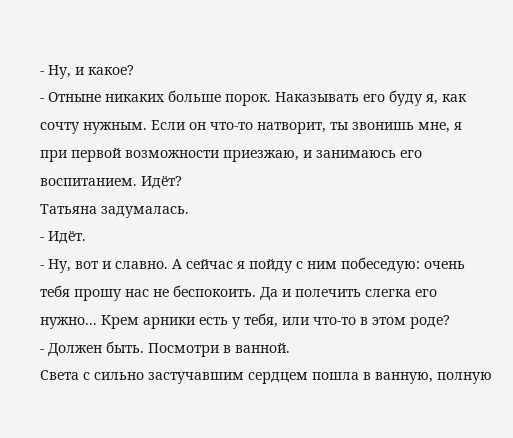- Ну, и какое?
- Отныне никаких больше порок. Наказывать его буду я, как сочту нужным. Если он что-то натворит, ты звонишь мне, я при первой возможности приезжаю, и занимаюсь его воспитанием. Идёт?
Татьяна задумалась.
- Идёт.
- Ну, вот и славно. А сейчас я пойду с ним побеседую: очень тебя прошу нас не беспокоить. Да и полечить слегка его нужно... Крем арники есть у тебя, или что-то в этом роде?
- Должен быть. Посмотри в ванной.
Света с сильно застучавшим сердцем пошла в ванную, полную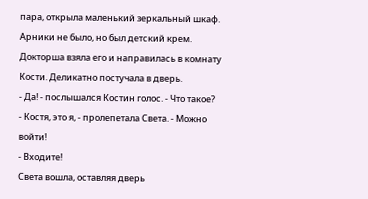пара, открыла маленький зеркальный шкаф. Арники не было, но был детский крем. Докторша взяла его и направилась в комнату Кости. Деликатно постучала в дверь.
- Да! - послышался Костин голос. - Что такое?
- Костя, это я, - пролепетала Света. - Можно войти!
- Входите!
Света вошла, оставляя дверь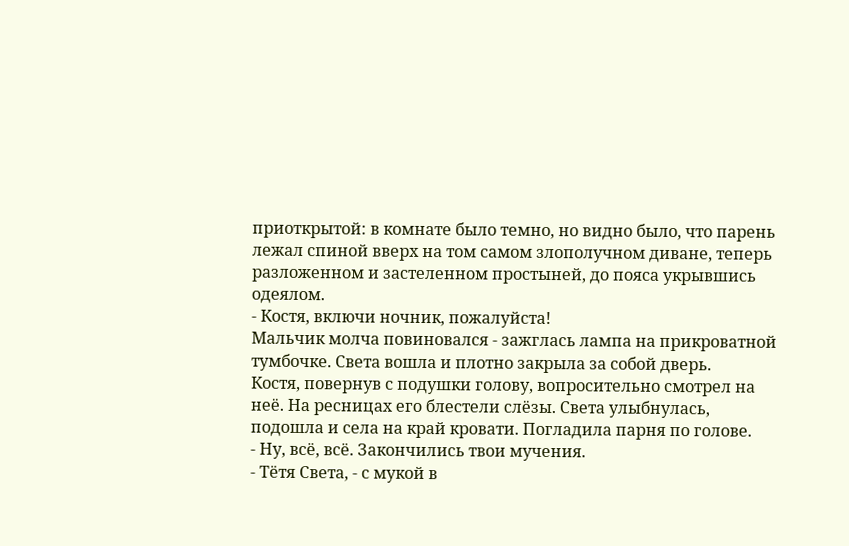приоткрытой: в комнате было темно, но видно было, что парень лежал спиной вверх на том самом злополучном диване, теперь разложенном и застеленном простыней, до пояса укрывшись одеялом.
- Костя, включи ночник, пожалуйста!
Мальчик молча повиновался - зажглась лампа на прикроватной тумбочке. Света вошла и плотно закрыла за собой дверь.
Костя, повернув с подушки голову, вопросительно смотрел на неё. На ресницах его блестели слёзы. Света улыбнулась, подошла и села на край кровати. Погладила парня по голове.
- Ну, всё, всё. Закончились твои мучения.
- Тётя Света, - с мукой в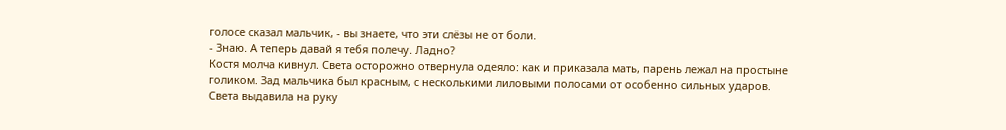голосе сказал мальчик, - вы знаете, что эти слёзы не от боли.
- Знаю. А теперь давай я тебя полечу. Ладно?
Костя молча кивнул. Света осторожно отвернула одеяло: как и приказала мать, парень лежал на простыне голиком. Зад мальчика был красным, с несколькими лиловыми полосами от особенно сильных ударов.
Света выдавила на руку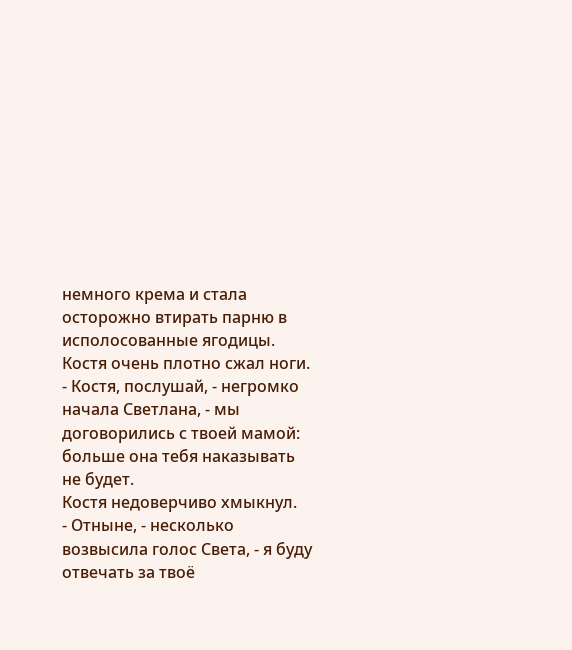немного крема и стала осторожно втирать парню в исполосованные ягодицы. Костя очень плотно сжал ноги.
- Костя, послушай, - негромко начала Светлана, - мы договорились с твоей мамой: больше она тебя наказывать не будет.
Костя недоверчиво хмыкнул.
- Отныне, - несколько возвысила голос Света, - я буду отвечать за твоё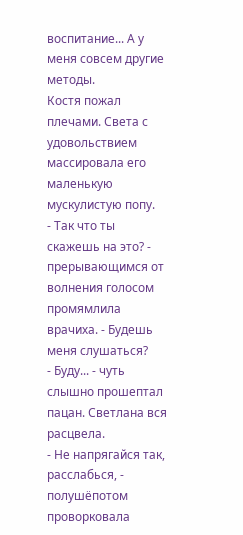воспитание... А у меня совсем другие методы.
Костя пожал плечами. Света с удовольствием массировала его маленькую мускулистую попу.
- Так что ты скажешь на это? - прерывающимся от волнения голосом промямлила врачиха. - Будешь меня слушаться?
- Буду... - чуть слышно прошептал пацан. Светлана вся расцвела.
- Не напрягайся так, расслабься, - полушёпотом проворковала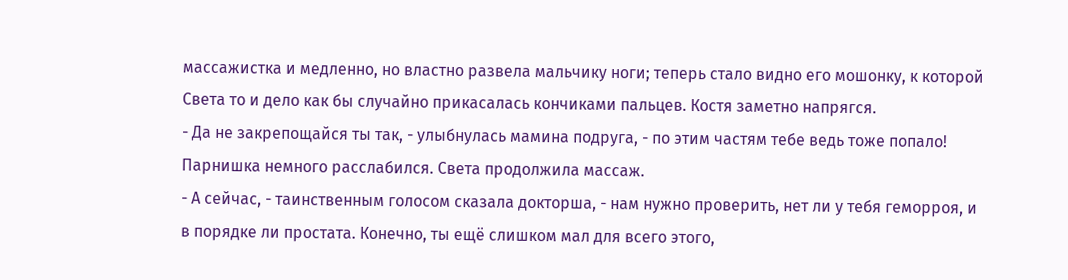массажистка и медленно, но властно развела мальчику ноги; теперь стало видно его мошонку, к которой Света то и дело как бы случайно прикасалась кончиками пальцев. Костя заметно напрягся.
- Да не закрепощайся ты так, - улыбнулась мамина подруга, - по этим частям тебе ведь тоже попало!
Парнишка немного расслабился. Света продолжила массаж.
- А сейчас, - таинственным голосом сказала докторша, - нам нужно проверить, нет ли у тебя геморроя, и в порядке ли простата. Конечно, ты ещё слишком мал для всего этого,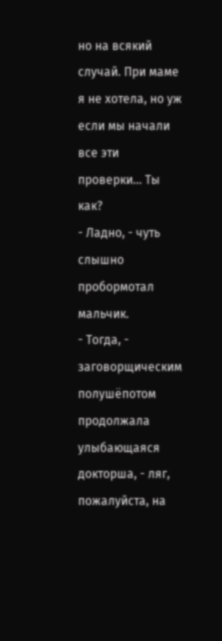но на всякий случай. При маме я не хотела, но уж если мы начали все эти проверки... Ты как?
- Ладно, - чуть слышно пробормотал мальчик.
- Тогда, - заговорщическим полушёпотом продолжала улыбающаяся докторша, - ляг, пожалуйста, на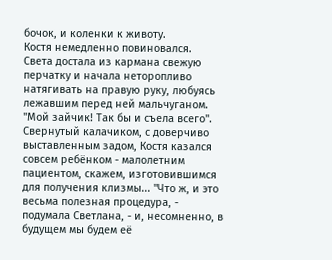бочок, и коленки к животу.
Костя немедленно повиновался.
Света достала из кармана свежую перчатку и начала неторопливо натягивать на правую руку, любуясь лежавшим перед ней мальчуганом. "Мой зайчик! Так бы и съела всего". Свернутый калачиком, с доверчиво выставленным задом, Костя казался совсем ребёнком - малолетним пациентом, скажем, изготовившимся для получения клизмы... "Что ж, и это весьма полезная процедура, - подумала Светлана, - и, несомненно, в будущем мы будем её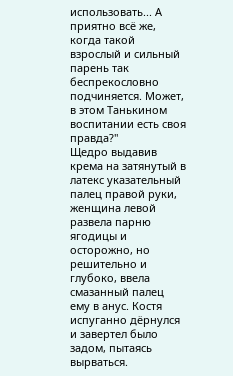использовать... А приятно всё же, когда такой взрослый и сильный парень так беспрекословно подчиняется. Может, в этом Танькином воспитании есть своя правда?"
Щедро выдавив крема на затянутый в латекс указательный палец правой руки, женщина левой развела парню ягодицы и осторожно, но решительно и глубоко, ввела смазанный палец ему в анус. Костя испуганно дёрнулся и завертел было задом, пытаясь вырваться.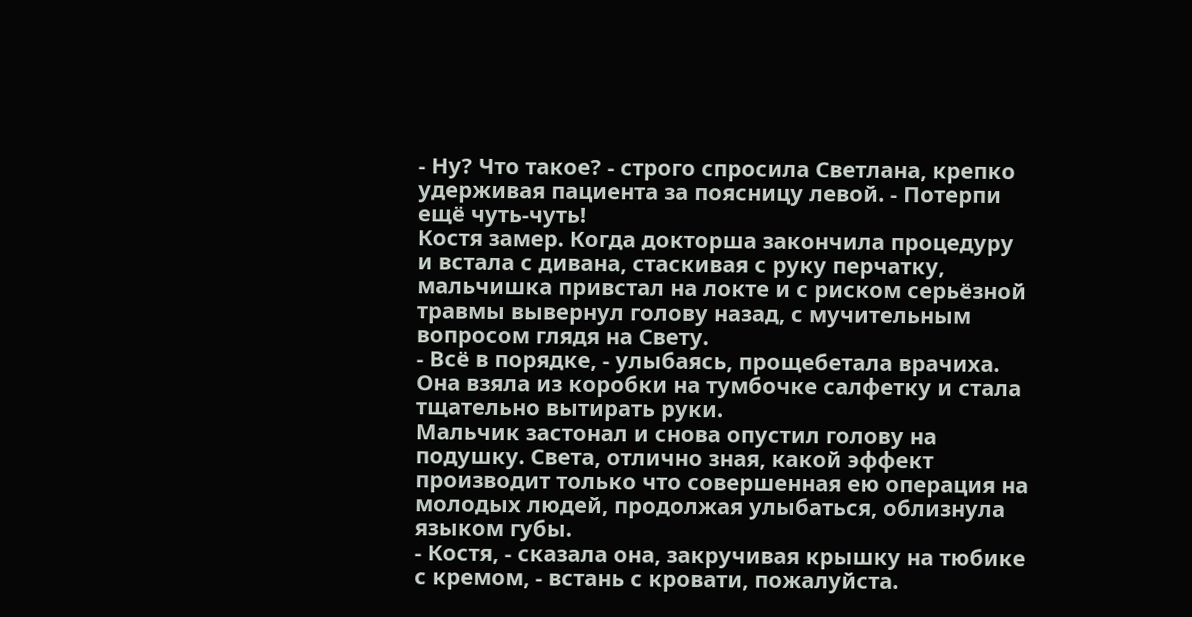- Ну? Что такое? - строго спросила Светлана, крепко удерживая пациента за поясницу левой. - Потерпи ещё чуть-чуть!
Костя замер. Когда докторша закончила процедуру и встала с дивана, стаскивая с руку перчатку, мальчишка привстал на локте и с риском серьёзной травмы вывернул голову назад, с мучительным вопросом глядя на Свету.
- Всё в порядке, - улыбаясь, прощебетала врачиха. Она взяла из коробки на тумбочке салфетку и стала тщательно вытирать руки.
Мальчик застонал и снова опустил голову на подушку. Света, отлично зная, какой эффект производит только что совершенная ею операция на молодых людей, продолжая улыбаться, облизнула языком губы.
- Костя, - сказала она, закручивая крышку на тюбике с кремом, - встань с кровати, пожалуйста.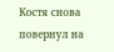Костя снова повернул на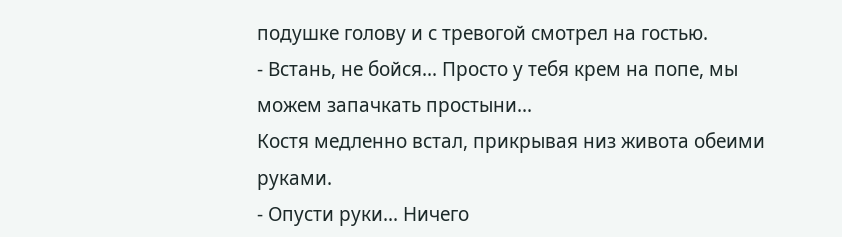подушке голову и с тревогой смотрел на гостью.
- Встань, не бойся... Просто у тебя крем на попе, мы можем запачкать простыни...
Костя медленно встал, прикрывая низ живота обеими руками.
- Опусти руки... Ничего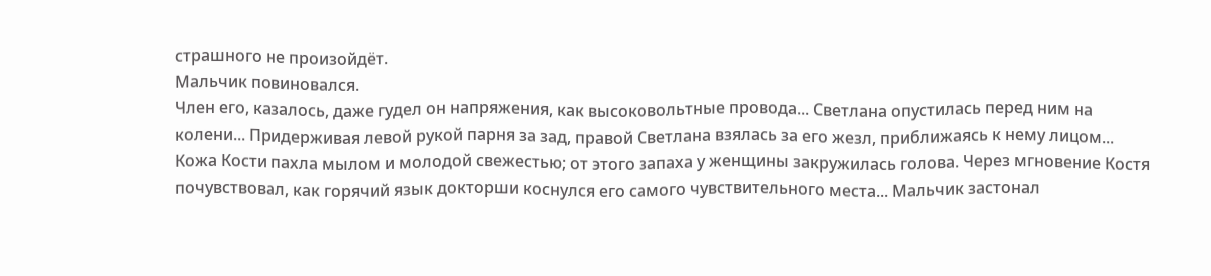страшного не произойдёт.
Мальчик повиновался.
Член его, казалось, даже гудел он напряжения, как высоковольтные провода... Светлана опустилась перед ним на колени... Придерживая левой рукой парня за зад, правой Светлана взялась за его жезл, приближаясь к нему лицом... Кожа Кости пахла мылом и молодой свежестью; от этого запаха у женщины закружилась голова. Через мгновение Костя почувствовал, как горячий язык докторши коснулся его самого чувствительного места... Мальчик застонал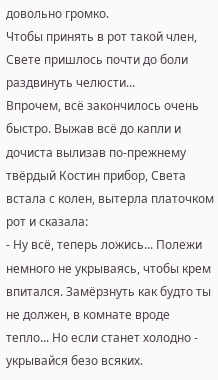довольно громко.
Чтобы принять в рот такой член, Свете пришлось почти до боли раздвинуть челюсти...
Впрочем, всё закончилось очень быстро. Выжав всё до капли и дочиста вылизав по-прежнему твёрдый Костин прибор, Света встала с колен, вытерла платочком рот и сказала:
- Ну всё, теперь ложись... Полежи немного не укрываясь, чтобы крем впитался. Замёрзнуть как будто ты не должен, в комнате вроде тепло... Но если станет холодно - укрывайся безо всяких.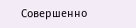Совершенно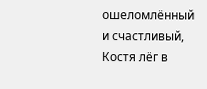ошеломлённый и счастливый, Костя лёг в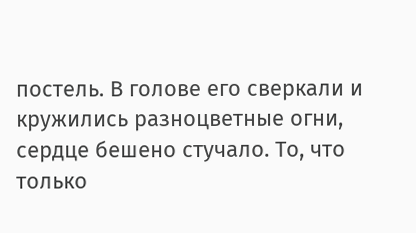постель. В голове его сверкали и кружились разноцветные огни, сердце бешено стучало. То, что только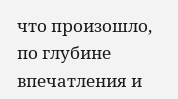что произошло, по глубине впечатления и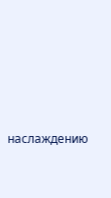наслаждению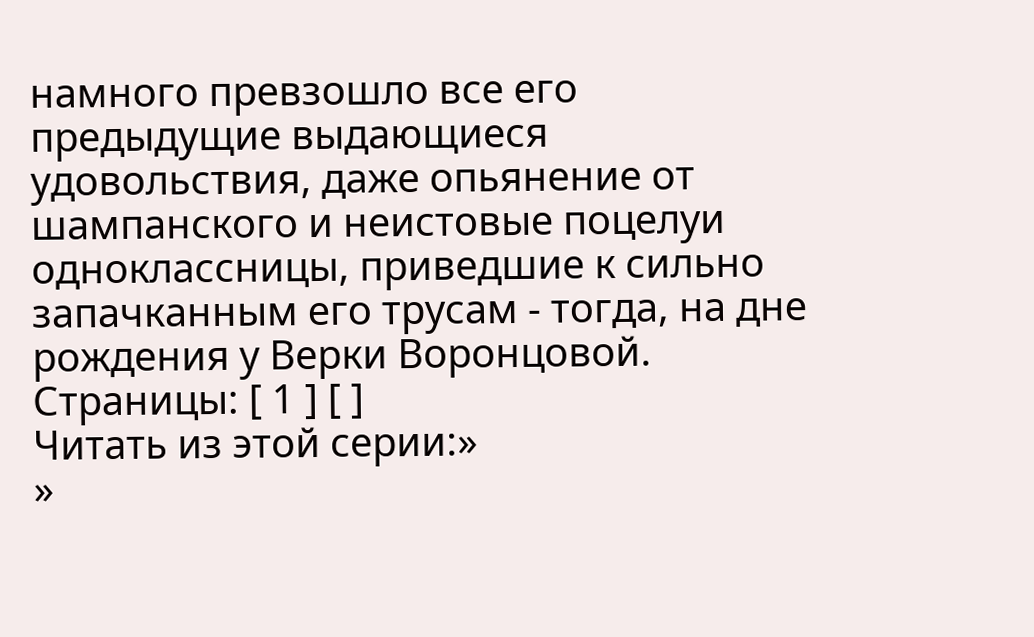намного превзошло все его предыдущие выдающиеся удовольствия, даже опьянение от шампанского и неистовые поцелуи одноклассницы, приведшие к сильно запачканным его трусам - тогда, на дне рождения у Верки Воронцовой.
Страницы: [ 1 ] [ ]
Читать из этой серии:»
»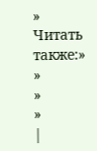»
Читать также:»
»
»
»
|